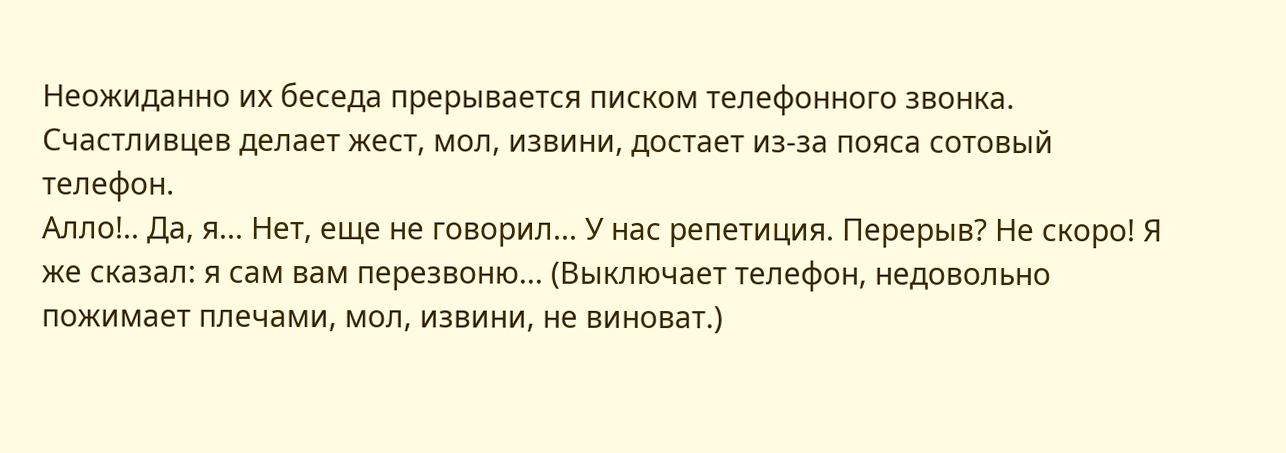Неожиданно их беседа прерывается писком телефонного звонка. Счастливцев делает жест, мол, извини, достает из-за пояса сотовый телефон.
Алло!.. Да, я... Нет, еще не говорил... У нас репетиция. Перерыв? Не скоро! Я же сказал: я сам вам перезвоню... (Выключает телефон, недовольно пожимает плечами, мол, извини, не виноват.)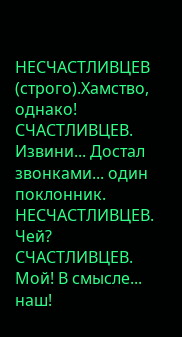НЕСЧАСТЛИВЦЕВ (строго).Хамство, однако!
СЧАСТЛИВЦЕВ. Извини... Достал звонками... один поклонник.
НЕСЧАСТЛИВЦЕВ. Чей?
СЧАСТЛИВЦЕВ. Мой! В смысле... наш!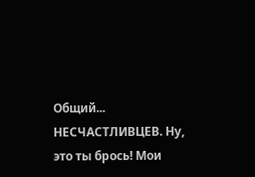Общий...
НЕСЧАСТЛИВЦЕВ. Ну, это ты брось! Мои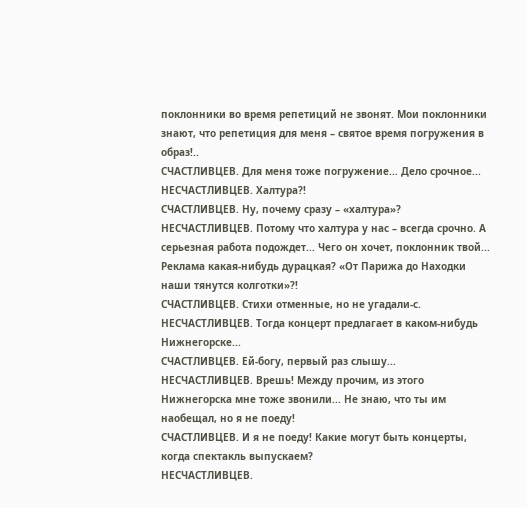поклонники во время репетиций не звонят. Мои поклонники знают, что репетиция для меня – святое время погружения в образ!..
СЧАСТЛИВЦЕВ. Для меня тоже погружение... Дело срочное...
НЕСЧАСТЛИВЦЕВ. Халтура?!
СЧАСТЛИВЦЕВ. Ну, почему сразу – «халтура»?
НЕСЧАСТЛИВЦЕВ. Потому что халтура у нас – всегда срочно. А серьезная работа подождет... Чего он хочет, поклонник твой... Реклама какая-нибудь дурацкая? «От Парижа до Находки наши тянутся колготки»?!
СЧАСТЛИВЦЕВ. Стихи отменные, но не угадали-с.
НЕСЧАСТЛИВЦЕВ. Тогда концерт предлагает в каком-нибудь Нижнегорске...
СЧАСТЛИВЦЕВ. Ей-богу, первый раз слышу...
НЕСЧАСТЛИВЦЕВ. Врешь! Между прочим, из этого Нижнегорска мне тоже звонили... Не знаю, что ты им наобещал, но я не поеду!
СЧАСТЛИВЦЕВ. И я не поеду! Какие могут быть концерты, когда спектакль выпускаем?
НЕСЧАСТЛИВЦЕВ.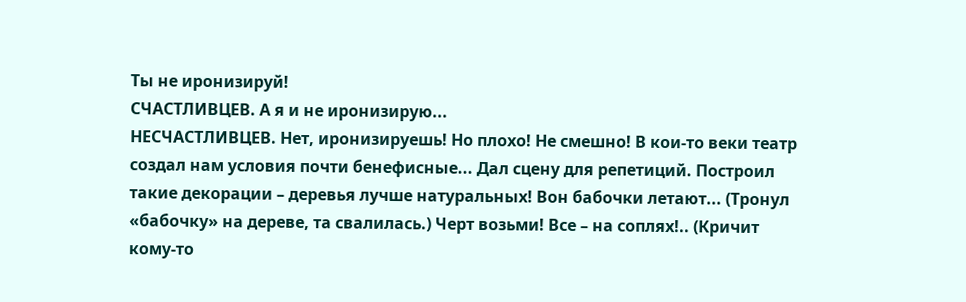Ты не иронизируй!
СЧАСТЛИВЦЕВ. А я и не иронизирую...
НЕСЧАСТЛИВЦЕВ. Нет, иронизируешь! Но плохо! Не смешно! В кои-то веки театр создал нам условия почти бенефисные... Дал сцену для репетиций. Построил такие декорации – деревья лучше натуральных! Вон бабочки летают... (Тронул «бабочку» на дереве, та свалилась.) Черт возьми! Все – на соплях!.. (Кричит кому-то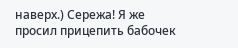наверх.) Сережа! Я же просил прицепить бабочек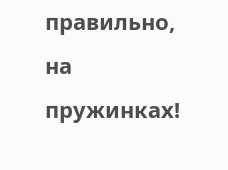правильно, на пружинках!